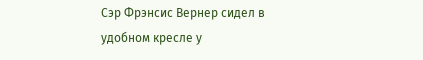Сэр Фрэнсис Вернер сидел в удобном кресле у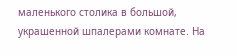маленького столика в большой, украшенной шпалерами комнате. На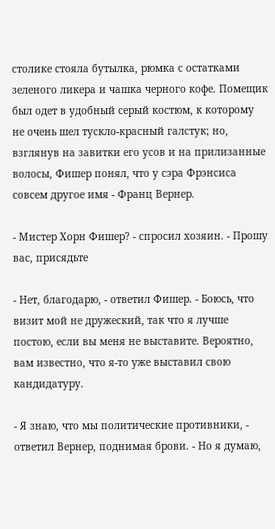столике стояла бутылка, рюмка с остатками зеленого ликера и чашка черного кофе. Помещик был одет в удобный серый костюм, к которому не очень шел тускло-красный галстук; но, взглянув на завитки его усов и на прилизанные волосы, Фишер понял, что у сэра Фрэнсиса совсем другое имя - Франц Вернер.

- Мистер Хорн Фишер? - спросил хозяин. - Прошу вас, присядьте

- Нет, благодарю, - ответил Фишер. - Боюсь, что визит мой не дружеский, так что я лучше постою, если вы меня не выставите. Вероятно, вам известно, что я-то уже выставил свою кандидатуру.

- Я знаю, что мы политические противники, - ответил Вернер, поднимая брови. - Но я думаю,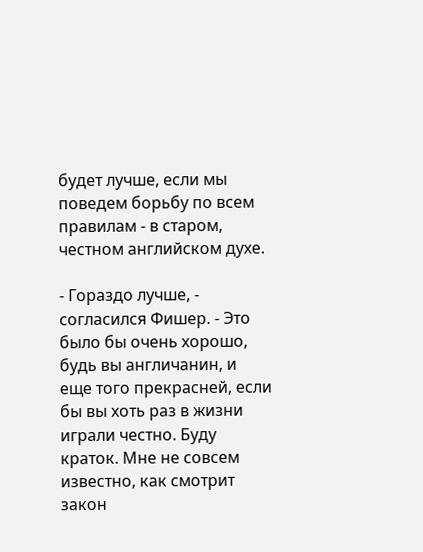будет лучше, если мы поведем борьбу по всем правилам - в старом, честном английском духе.

- Гораздо лучше, - согласился Фишер. - Это было бы очень хорошо, будь вы англичанин, и еще того прекрасней, если бы вы хоть раз в жизни играли честно. Буду краток. Мне не совсем известно, как смотрит закон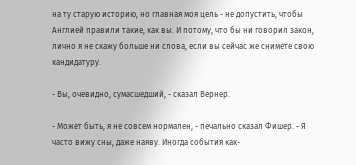на ту старую историю, но главная моя цель - не допустить, чтобы Англией правили такие, как вы. И потому, что бы ни говорил закон, лично я не скажу больше ни слова, если вы сейчас же снимете свою кандидатуру.

- Вы, очевидно, сумасшедший, - сказал Вернер.

- Может быть, я не совсем нормален, - печально сказал Фишер. - Я часто вижу сны, даже наяву. Иногда события как-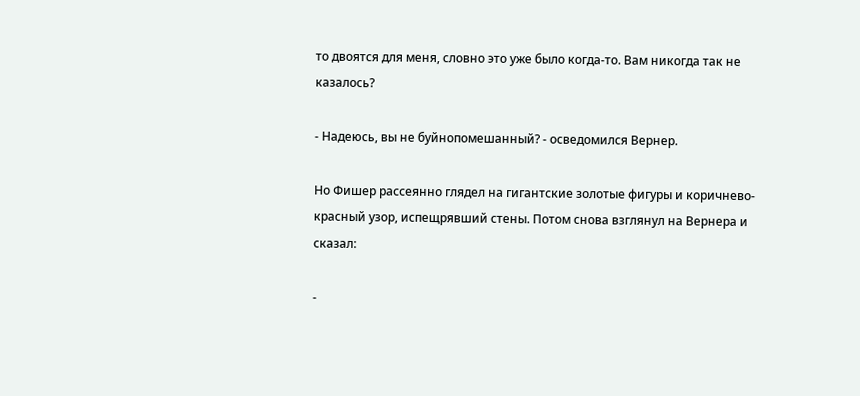то двоятся для меня, словно это уже было когда-то. Вам никогда так не казалось?

- Надеюсь, вы не буйнопомешанный? - осведомился Вернер.

Но Фишер рассеянно глядел на гигантские золотые фигуры и коричнево-красный узор, испещрявший стены. Потом снова взглянул на Вернера и сказал:

-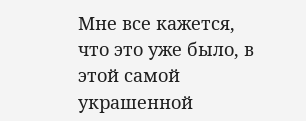Мне все кажется, что это уже было, в этой самой украшенной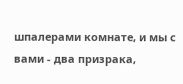шпалерами комнате, и мы с вами - два призрака,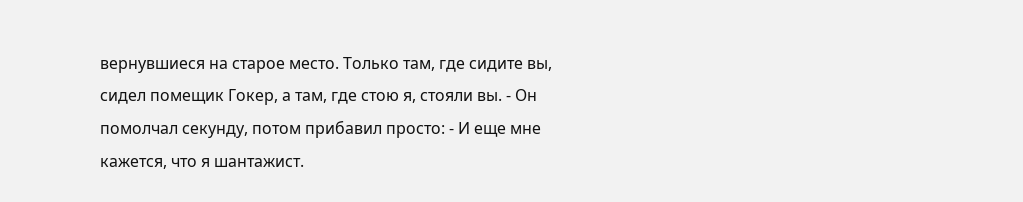вернувшиеся на старое место. Только там, где сидите вы, сидел помещик Гокер, а там, где стою я, стояли вы. - Он помолчал секунду, потом прибавил просто: - И еще мне кажется, что я шантажист.